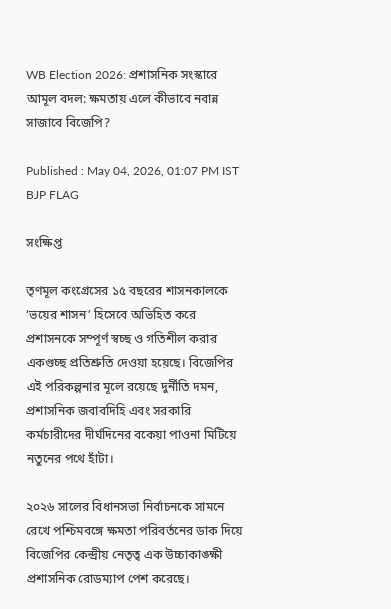WB Election 2026: প্রশাসনিক সংস্কারে আমূল বদল: ক্ষমতায় এলে কীভাবে নবান্ন সাজাবে বিজেপি?

Published : May 04, 2026, 01:07 PM IST
BJP FLAG

সংক্ষিপ্ত

তৃণমূল কংগ্রেসের ১৫ বছরের শাসনকালকে ‘ভয়ের শাসন’ হিসেবে অভিহিত করে প্রশাসনকে সম্পূর্ণ স্বচ্ছ ও গতিশীল করার একগুচ্ছ প্রতিশ্রুতি দেওয়া হয়েছে। বিজেপির এই পরিকল্পনার মূলে রয়েছে দুর্নীতি দমন, প্রশাসনিক জবাবদিহি এবং সরকারি কর্মচারীদের দীর্ঘদিনের বকেয়া পাওনা মিটিয়ে নতুনের পথে হাঁটা।

২০২৬ সালের বিধানসভা নির্বাচনকে সামনে রেখে পশ্চিমবঙ্গে ক্ষমতা পরিবর্তনের ডাক দিয়ে বিজেপির কেন্দ্রীয় নেতৃত্ব এক উচ্চাকাঙ্ক্ষী প্রশাসনিক রোডম্যাপ পেশ করেছে।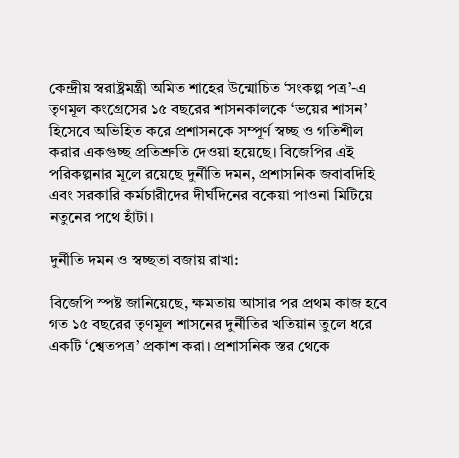কেন্দ্রীয় স্বরাষ্ট্রমন্ত্রী অমিত শাহের উন্মোচিত ‘সংকল্প পত্র’-এ তৃণমূল কংগ্রেসের ১৫ বছরের শাসনকালকে ‘ভয়ের শাসন’ হিসেবে অভিহিত করে প্রশাসনকে সম্পূর্ণ স্বচ্ছ ও গতিশীল করার একগুচ্ছ প্রতিশ্রুতি দেওয়া হয়েছে। বিজেপির এই পরিকল্পনার মূলে রয়েছে দুর্নীতি দমন, প্রশাসনিক জবাবদিহি এবং সরকারি কর্মচারীদের দীর্ঘদিনের বকেয়া পাওনা মিটিয়ে নতুনের পথে হাঁটা।

দুর্নীতি দমন ও স্বচ্ছতা বজায় রাখা:

বিজেপি স্পষ্ট জানিয়েছে, ক্ষমতায় আসার পর প্রথম কাজ হবে গত ১৫ বছরের তৃণমূল শাসনের দুর্নীতির খতিয়ান তুলে ধরে একটি ‘শ্বেতপত্র’ প্রকাশ করা। প্রশাসনিক স্তর থেকে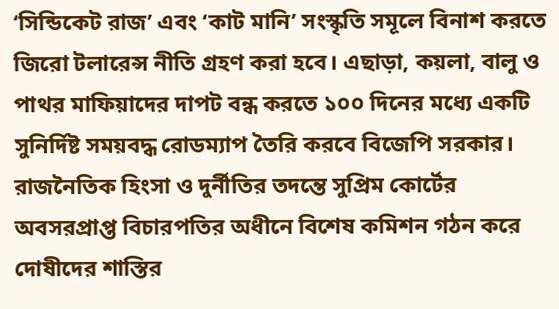‘সিন্ডিকেট রাজ’ এবং ‘কাট মানি’ সংস্কৃতি সমূলে বিনাশ করতে জিরো টলারেন্স নীতি গ্রহণ করা হবে। এছাড়া, কয়লা, বালু ও পাথর মাফিয়াদের দাপট বন্ধ করতে ১০০ দিনের মধ্যে একটি সুনির্দিষ্ট সময়বদ্ধ রোডম্যাপ তৈরি করবে বিজেপি সরকার। রাজনৈতিক হিংসা ও দুর্নীতির তদন্তে সুপ্রিম কোর্টের অবসরপ্রাপ্ত বিচারপতির অধীনে বিশেষ কমিশন গঠন করে দোষীদের শাস্তির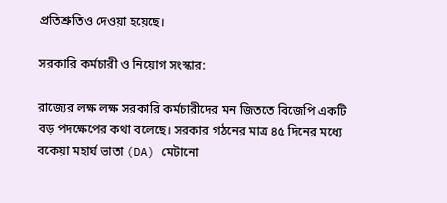প্রতিশ্রুতিও দেওয়া হয়েছে।

সরকারি কর্মচারী ও নিয়োগ সংস্কার:

রাজ্যের লক্ষ লক্ষ সরকারি কর্মচারীদের মন জিততে বিজেপি একটি বড় পদক্ষেপের কথা বলেছে। সরকার গঠনের মাত্র ৪৫ দিনের মধ্যে বকেয়া মহার্ঘ ভাতা (DA) মেটানো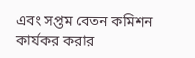এবং সপ্তম বেতন কমিশন কার্যকর করার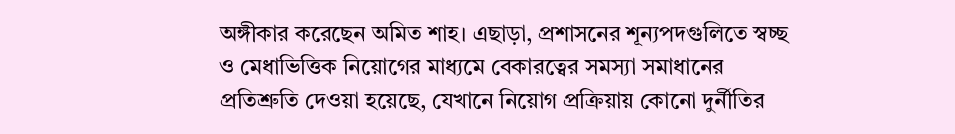অঙ্গীকার করেছেন অমিত শাহ। এছাড়া, প্রশাসনের শূন্যপদগুলিতে স্বচ্ছ ও মেধাভিত্তিক নিয়োগের মাধ্যমে বেকারত্বের সমস্যা সমাধানের প্রতিশ্রুতি দেওয়া হয়েছে, যেখানে নিয়োগ প্রক্রিয়ায় কোনো দুর্নীতির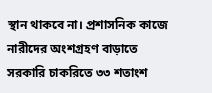স্থান থাকবে না। প্রশাসনিক কাজে নারীদের অংশগ্রহণ বাড়াতে সরকারি চাকরিতে ৩৩ শতাংশ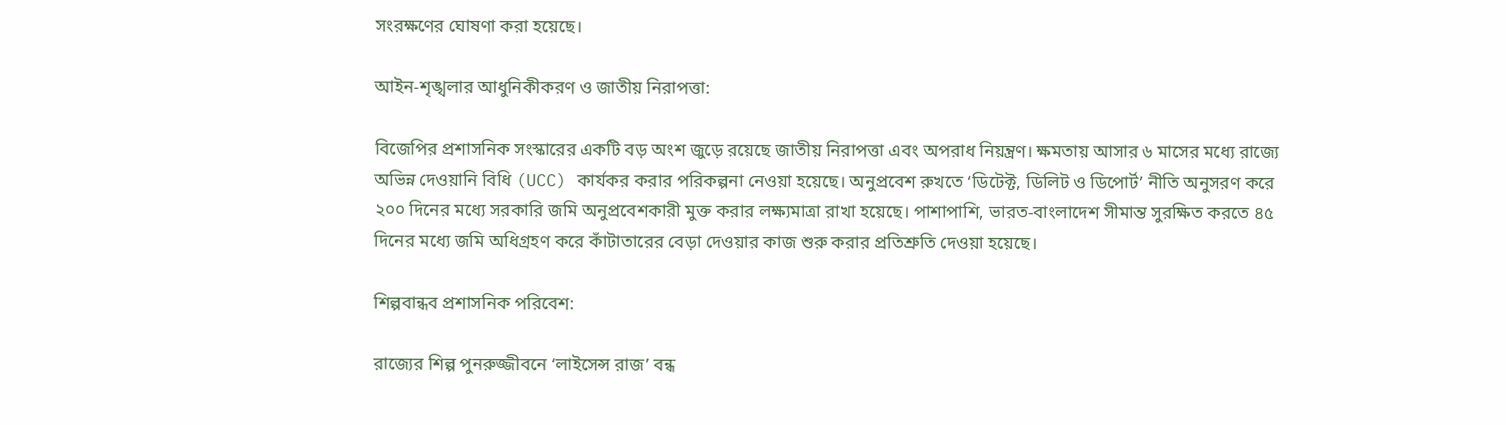সংরক্ষণের ঘোষণা করা হয়েছে।

আইন-শৃঙ্খলার আধুনিকীকরণ ও জাতীয় নিরাপত্তা:

বিজেপির প্রশাসনিক সংস্কারের একটি বড় অংশ জুড়ে রয়েছে জাতীয় নিরাপত্তা এবং অপরাধ নিয়ন্ত্রণ। ক্ষমতায় আসার ৬ মাসের মধ্যে রাজ্যে অভিন্ন দেওয়ানি বিধি (UCC) কার্যকর করার পরিকল্পনা নেওয়া হয়েছে। অনুপ্রবেশ রুখতে ‘ডিটেক্ট, ডিলিট ও ডিপোর্ট’ নীতি অনুসরণ করে ২০০ দিনের মধ্যে সরকারি জমি অনুপ্রবেশকারী মুক্ত করার লক্ষ্যমাত্রা রাখা হয়েছে। পাশাপাশি, ভারত-বাংলাদেশ সীমান্ত সুরক্ষিত করতে ৪৫ দিনের মধ্যে জমি অধিগ্রহণ করে কাঁটাতারের বেড়া দেওয়ার কাজ শুরু করার প্রতিশ্রুতি দেওয়া হয়েছে।

শিল্পবান্ধব প্রশাসনিক পরিবেশ:

রাজ্যের শিল্প পুনরুজ্জীবনে ‘লাইসেন্স রাজ’ বন্ধ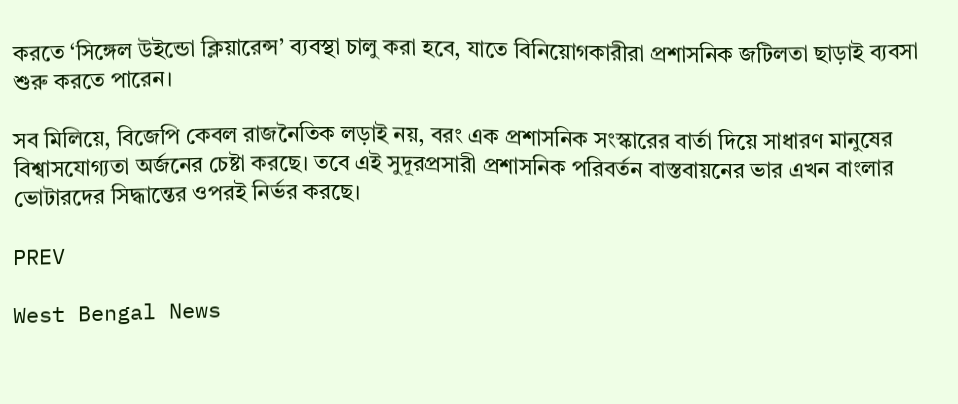করতে ‘সিঙ্গেল উইন্ডো ক্লিয়ারেন্স’ ব্যবস্থা চালু করা হবে, যাতে বিনিয়োগকারীরা প্রশাসনিক জটিলতা ছাড়াই ব্যবসা শুরু করতে পারেন।

সব মিলিয়ে, বিজেপি কেবল রাজনৈতিক লড়াই নয়, বরং এক প্রশাসনিক সংস্কারের বার্তা দিয়ে সাধারণ মানুষের বিশ্বাসযোগ্যতা অর্জনের চেষ্টা করছে। তবে এই সুদূরপ্রসারী প্রশাসনিক পরিবর্তন বাস্তবায়নের ভার এখন বাংলার ভোটারদের সিদ্ধান্তের ওপরই নির্ভর করছে।

PREV

West Bengal News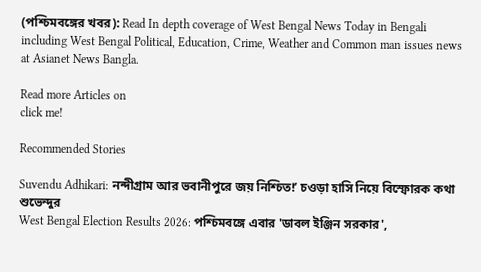(পশ্চিমবঙ্গের খবর): Read In depth coverage of West Bengal News Today in Bengali including West Bengal Political, Education, Crime, Weather and Common man issues news at Asianet News Bangla.

Read more Articles on
click me!

Recommended Stories

Suvendu Adhikari: নন্দীগ্রাম আর ভবানীপুরে জয় নিশ্চিত!’ চওড়া হাসি নিয়ে বিস্ফোরক কথা শুভেন্দুর
West Bengal Election Results 2026: পশ্চিমবঙ্গে এবার 'ডাবল ইঞ্জিন সরকার',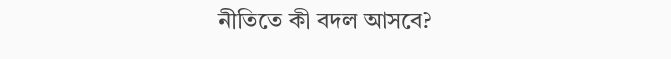নীতিতে কী বদল আসবে?